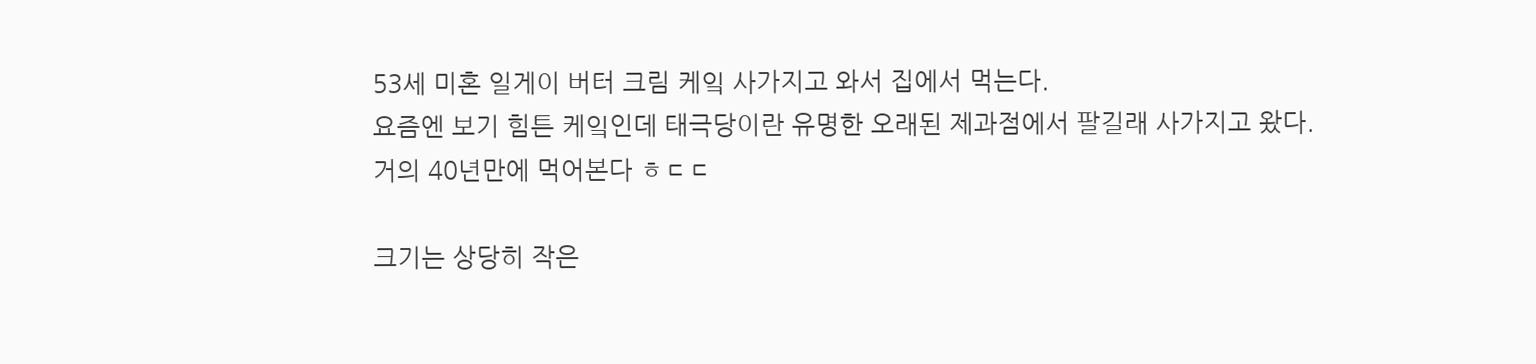53세 미혼 일게이 버터 크림 케잌 사가지고 와서 집에서 먹는다.
요즘엔 보기 힘튼 케잌인데 태극당이란 유명한 오래된 제과점에서 팔길래 사가지고 왔다.
거의 40년만에 먹어본다 ㅎㄷㄷ

크기는 상당히 작은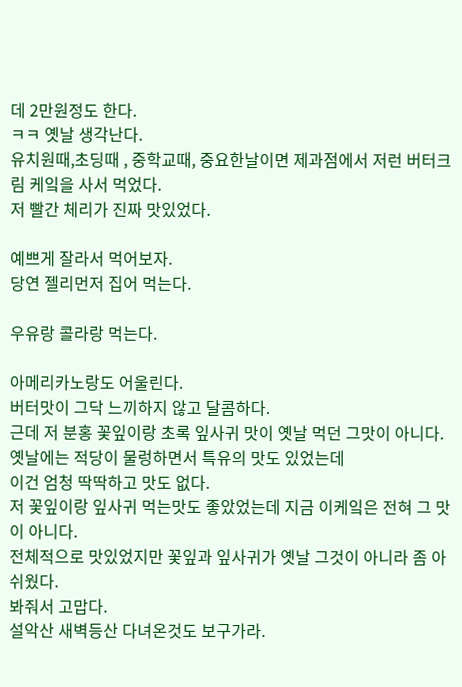데 2만원정도 한다.
ㅋㅋ 옛날 생각난다.
유치원때,초딩때 , 중학교때, 중요한날이면 제과점에서 저런 버터크림 케잌을 사서 먹었다.
저 빨간 체리가 진짜 맛있었다.

예쁘게 잘라서 먹어보자.
당연 젤리먼저 집어 먹는다.

우유랑 콜라랑 먹는다.

아메리카노랑도 어울린다.
버터맛이 그닥 느끼하지 않고 달콤하다.
근데 저 분홍 꽃잎이랑 초록 잎사귀 맛이 옛날 먹던 그맛이 아니다.
옛날에는 적당이 물렁하면서 특유의 맛도 있었는데
이건 엄청 딱딱하고 맛도 없다.
저 꽃잎이랑 잎사귀 먹는맛도 좋았었는데 지금 이케잌은 전혀 그 맛이 아니다.
전체적으로 맛있었지만 꽃잎과 잎사귀가 옛날 그것이 아니라 좀 아쉬웠다.
봐줘서 고맙다.
설악산 새벽등산 다녀온것도 보구가라.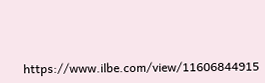https://www.ilbe.com/view/11606844915